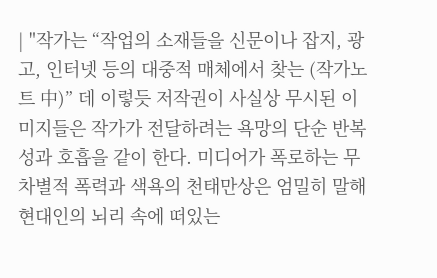| "작가는 “작업의 소재들을 신문이나 잡지, 광고, 인터넷 등의 대중적 매체에서 찾는 (작가노트 中)” 데 이렇듯 저작권이 사실상 무시된 이미지들은 작가가 전달하려는 욕망의 단순 반복성과 호흡을 같이 한다. 미디어가 폭로하는 무차별적 폭력과 색욕의 천태만상은 엄밀히 말해 현대인의 뇌리 속에 떠있는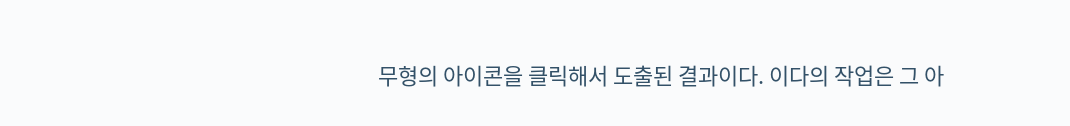무형의 아이콘을 클릭해서 도출된 결과이다. 이다의 작업은 그 아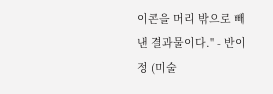이콘을 머리 밖으로 빼낸 결과물이다." - 반이정 (미술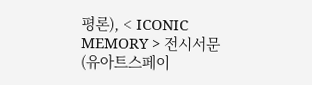평론), < ICONIC MEMORY > 전시서문 (유아트스페이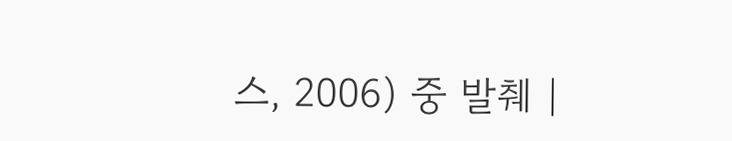스, 2006) 중 발췌 |